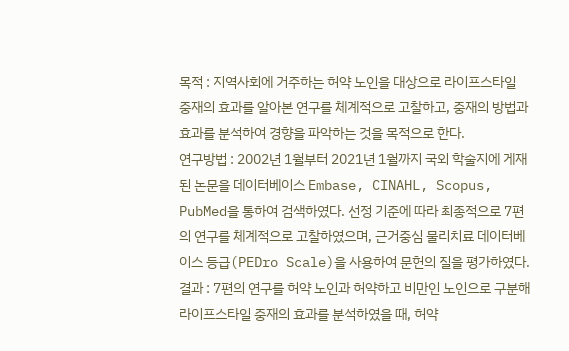목적 : 지역사회에 거주하는 허약 노인을 대상으로 라이프스타일 중재의 효과를 알아본 연구를 체계적으로 고찰하고, 중재의 방법과 효과를 분석하여 경향을 파악하는 것을 목적으로 한다.
연구방법 : 2002년 1월부터 2021년 1월까지 국외 학술지에 게재된 논문을 데이터베이스 Embase, CINAHL, Scopus, PubMed을 통하여 검색하였다. 선정 기준에 따라 최종적으로 7편의 연구를 체계적으로 고찰하였으며, 근거중심 물리치료 데이터베이스 등급(PEDro Scale)을 사용하여 문헌의 질을 평가하였다.
결과 : 7편의 연구를 허약 노인과 허약하고 비만인 노인으로 구분해 라이프스타일 중재의 효과를 분석하였을 때, 허약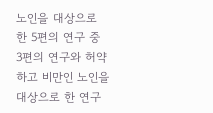노인을 대상으로 한 5편의 연구 중 3편의 연구와 허약하고 비만인 노인을 대상으로 한 연구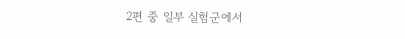2편 중 일부 실험군에서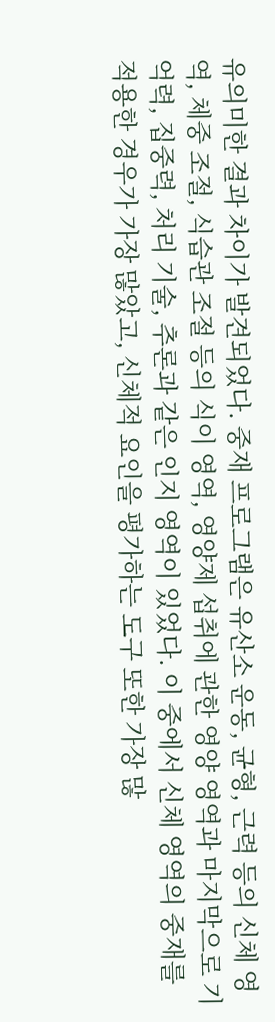유의미한 결과 차이가 발견되었다. 중재 프로그램은 유산소 운동, 균형, 근력 등의 신체 영역, 체중 조절, 식습관 조절 등의 식이 영역, 영양제 섭취에 관한 영양 영역과 마지막으로 기억력, 집중력, 처리 기술, 추론과 같은 인지 영역이 있었다. 이 중에서 신체 영역의 중재를 적용한 경우가 가장 많았고, 신체적 요인을 평가하는 도구 또한 가장 많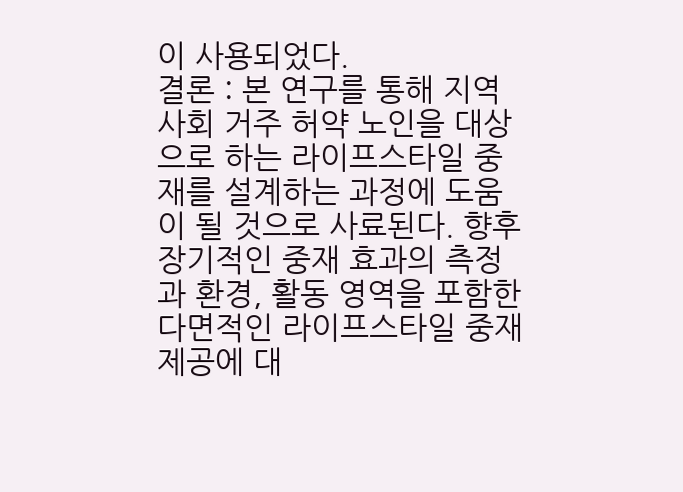이 사용되었다.
결론 : 본 연구를 통해 지역사회 거주 허약 노인을 대상으로 하는 라이프스타일 중재를 설계하는 과정에 도움이 될 것으로 사료된다. 향후 장기적인 중재 효과의 측정과 환경, 활동 영역을 포함한 다면적인 라이프스타일 중재 제공에 대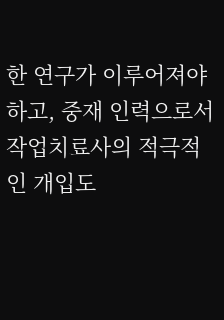한 연구가 이루어져야 하고, 중재 인력으로서 작업치료사의 적극적인 개입도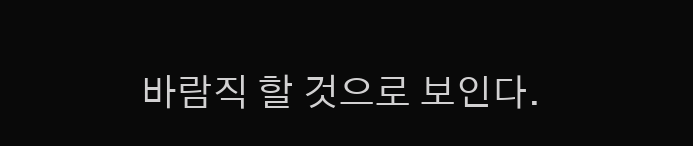바람직 할 것으로 보인다.